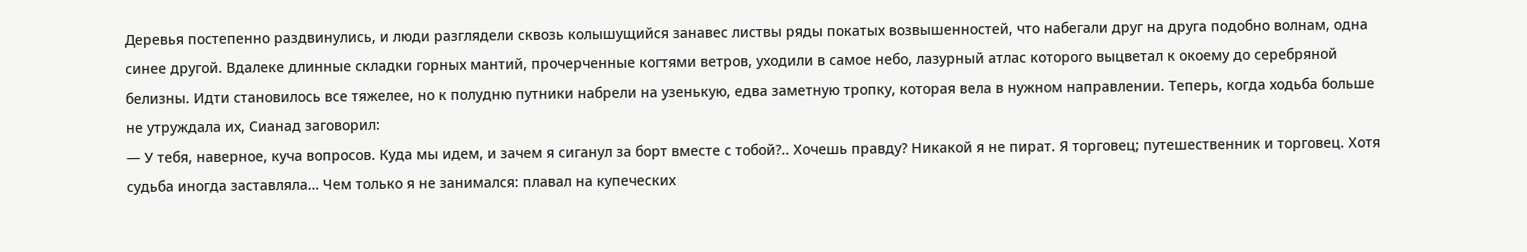Деревья постепенно раздвинулись, и люди разглядели сквозь колышущийся занавес листвы ряды покатых возвышенностей, что набегали друг на друга подобно волнам, одна синее другой. Вдалеке длинные складки горных мантий, прочерченные когтями ветров, уходили в самое небо, лазурный атлас которого выцветал к окоему до серебряной белизны. Идти становилось все тяжелее, но к полудню путники набрели на узенькую, едва заметную тропку, которая вела в нужном направлении. Теперь, когда ходьба больше не утруждала их, Сианад заговорил:
— У тебя, наверное, куча вопросов. Куда мы идем, и зачем я сиганул за борт вместе с тобой?.. Хочешь правду? Никакой я не пират. Я торговец; путешественник и торговец. Хотя судьба иногда заставляла… Чем только я не занимался: плавал на купеческих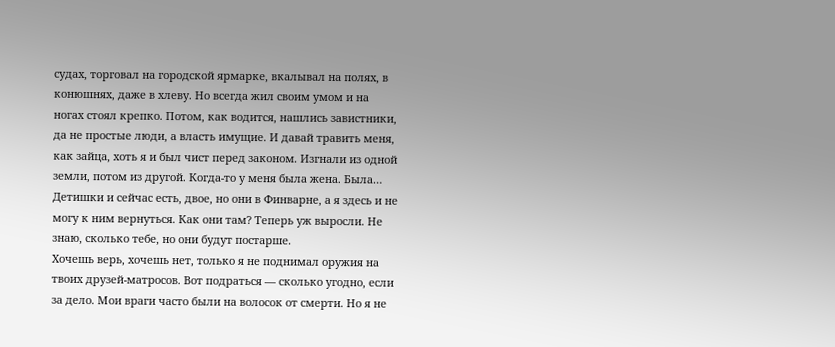судах, торговал на городской ярмарке, вкалывал на полях, в конюшнях, даже в хлеву. Но всегда жил своим умом и на ногах стоял крепко. Потом, как водится, нашлись завистники, да не простые люди, а власть имущие. И давай травить меня, как зайца, хоть я и был чист перед законом. Изгнали из одной земли, потом из другой. Когда-то у меня была жена. Была… Детишки и сейчас есть, двое, но они в Финварне, а я здесь и не могу к ним вернуться. Как они там? Теперь уж выросли. Не знаю, сколько тебе, но они будут постарше.
Хочешь верь, хочешь нет, только я не поднимал оружия на твоих друзей-матросов. Вот подраться — сколько угодно, если за дело. Мои враги часто были на волосок от смерти. Но я не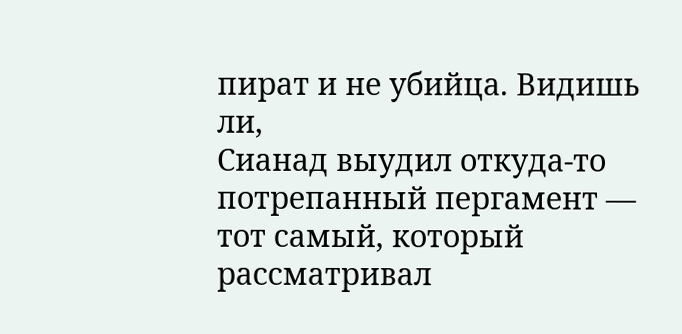пират и не убийца. Видишь ли,
Сианад выудил откуда-то потрепанный пергамент — тот самый, который рассматривал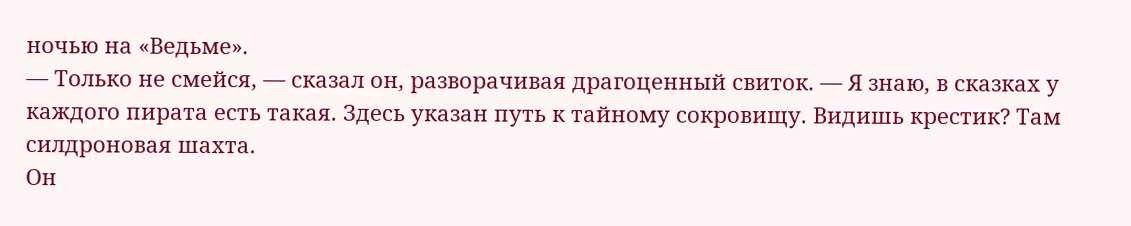ночью на «Ведьме».
— Только не смейся, — сказал он, разворачивая драгоценный свиток. — Я знаю, в сказках у каждого пирата есть такая. Здесь указан путь к тайному сокровищу. Видишь крестик? Там силдроновая шахта.
Он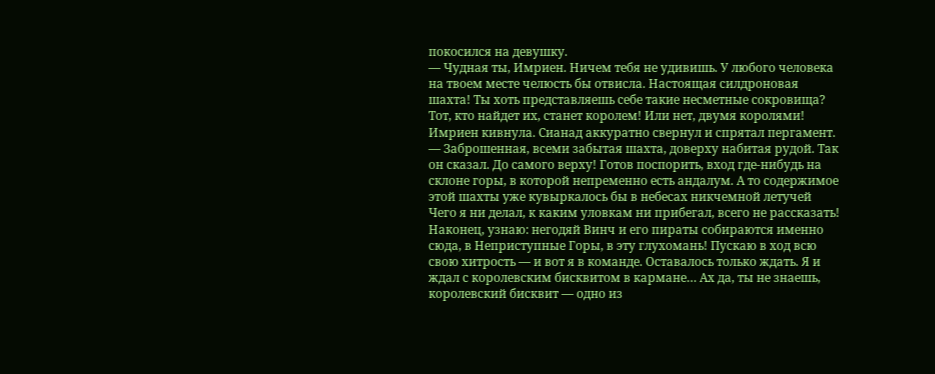покосился на девушку.
— Чудная ты, Имриен. Ничем тебя не удивишь. У любого человека на твоем месте челюсть бы отвисла. Настоящая силдроновая шахта! Ты хоть представляешь себе такие несметные сокровища? Тот, кто найдет их, станет королем! Или нет, двумя королями!
Имриен кивнула. Сианад аккуратно свернул и спрятал пергамент.
— Заброшенная, всеми забытая шахта, доверху набитая рудой. Так он сказал. До самого верху! Готов поспорить, вход где-нибудь на склоне горы, в которой непременно есть андалум. А то содержимое этой шахты уже кувыркалось бы в небесах никчемной летучей
Чего я ни делал, к каким уловкам ни прибегал, всего не рассказать! Наконец, узнаю: негодяй Винч и его пираты собираются именно сюда, в Неприступные Горы, в эту глухомань! Пускаю в ход всю свою хитрость — и вот я в команде. Оставалось только ждать. Я и ждал с королевским бисквитом в кармане… Ах да, ты не знаешь, королевский бисквит — одно из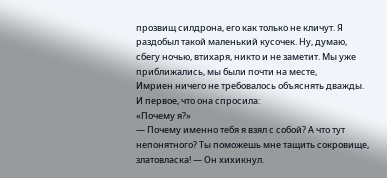прозвищ силдрона, его как только не кличут. Я раздобыл такой маленький кусочек. Ну, думаю, сбегу ночью, втихаря, никто и не заметит. Мы уже приближались, мы были почти на месте,
Имриен ничего не требовалось объяснять дважды. И первое, что она спросила:
«Почему я?»
— Почему именно тебя я взял с собой? А что тут непонятного? Ты поможешь мне тащить сокровище, златовласка! — Он хихикнул.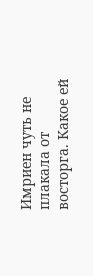Имриен чуть не плакала от восторга. Какое ей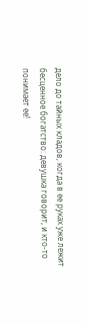дело до тайных кладов, когда в ее руках уже лежит бесценное богатство: девушка говорит, и кто-то понимает ее!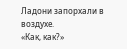Ладони запорхали в воздухе.
«Как, как?»